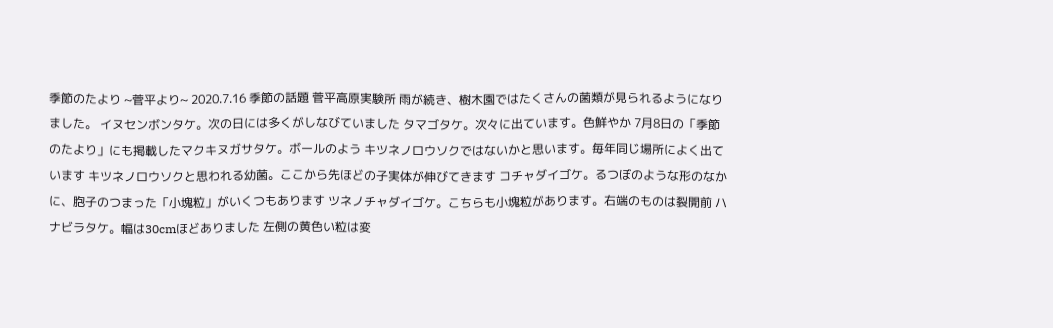季節のたより ~菅平より~ 2020.7.16 季節の話題 菅平高原実験所 雨が続き、樹木園ではたくさんの菌類が見られるようになりました。 イヌセンボンタケ。次の日には多くがしなびていました タマゴタケ。次々に出ています。色鮮やか 7月8日の「季節のたより」にも掲載したマクキヌガサタケ。ボールのよう キツネノロウソクではないかと思います。毎年同じ場所によく出ています キツネノロウソクと思われる幼菌。ここから先ほどの子実体が伸びてきます コチャダイゴケ。るつぼのような形のなかに、胞子のつまった「小塊粒」がいくつもあります ツネノチャダイゴケ。こちらも小塊粒があります。右端のものは裂開前 ハナビラタケ。幅は30cmほどありました 左側の黄色い粒は変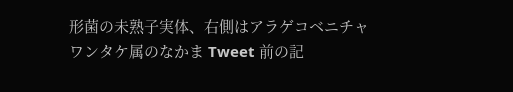形菌の未熟子実体、右側はアラゲコベニチャワンタケ属のなかま Tweet 前の記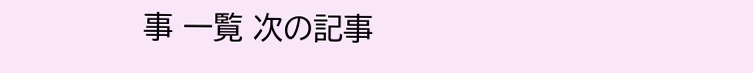事 一覧 次の記事